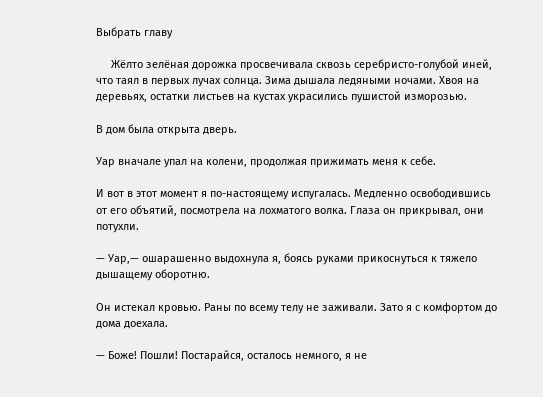Выбрать главу

     Жёлто зелёная дорожка просвечивала сквозь серебристо-голубой иней, что таял в первых лучах солнца. Зима дышала ледяными ночами. Хвоя на деревьях, остатки листьев на кустах украсились пушистой изморозью.

В дом была открыта дверь.

Уар вначале упал на колени, продолжая прижимать меня к себе.

И вот в этот момент я по-настоящему испугалась. Медленно освободившись от его объятий, посмотрела на лохматого волка. Глаза он прикрывал, они потухли.

— Уар,— ошарашенно выдохнула я, боясь руками прикоснуться к тяжело дышащему оборотню.

Он истекал кровью. Раны по всему телу не заживали. Зато я с комфортом до дома доехала.

— Боже! Пошли! Постарайся, осталось немного, я не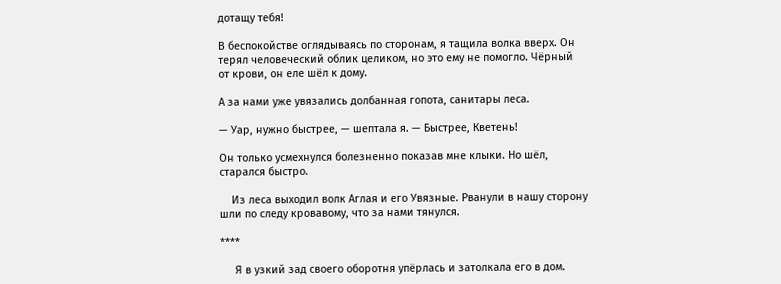дотащу тебя!

В беспокойстве оглядываясь по сторонам, я тащила волка вверх. Он терял человеческий облик целиком, но это ему не помогло. Чёрный от крови, он еле шёл к дому.

А за нами уже увязались долбанная гопота, санитары леса.

— Уар, нужно быстрее, — шептала я. — Быстрее, Кветень!

Он только усмехнулся болезненно показав мне клыки. Но шёл, старался быстро.

    Из леса выходил волк Аглая и его Увязные. Рванули в нашу сторону шли по следу кровавому, что за нами тянулся.

****

     Я в узкий зад своего оборотня упёрлась и затолкала его в дом.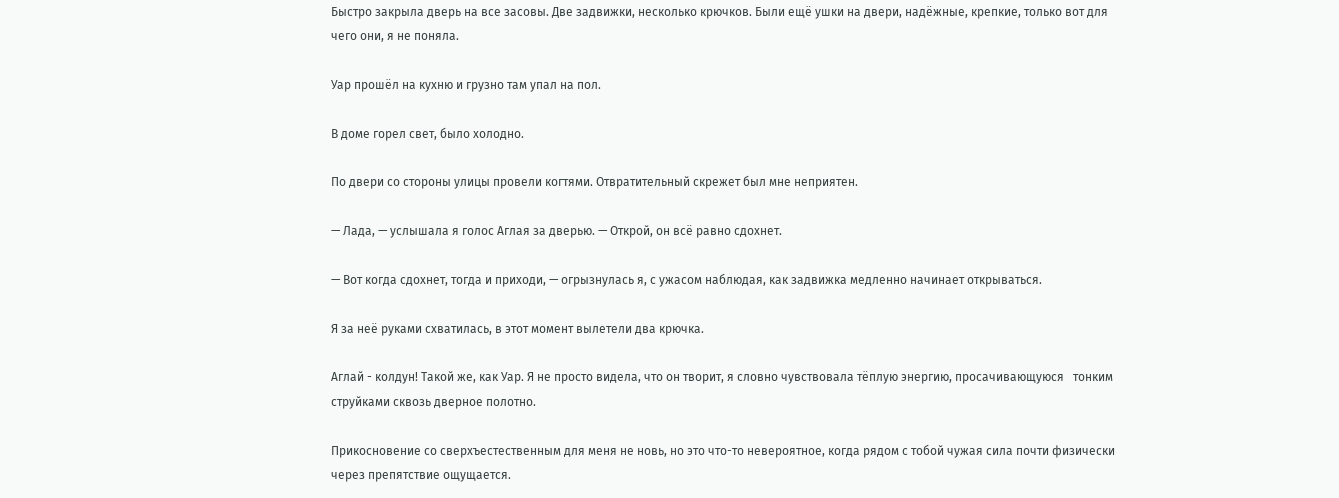Быстро закрыла дверь на все засовы. Две задвижки, несколько крючков. Были ещё ушки на двери, надёжные, крепкие, только вот для чего они, я не поняла.

Уар прошёл на кухню и грузно там упал на пол.

В доме горел свет, было холодно.

По двери со стороны улицы провели когтями. Отвратительный скрежет был мне неприятен.

— Лада, — услышала я голос Аглая за дверью. — Открой, он всё равно сдохнет.

— Вот когда сдохнет, тогда и приходи, — огрызнулась я, с ужасом наблюдая, как задвижка медленно начинает открываться.

Я за неё руками схватилась, в этот момент вылетели два крючка.

Аглай - колдун! Такой же, как Уар. Я не просто видела, что он творит, я словно чувствовала тёплую энергию, просачивающуюся   тонким струйками сквозь дверное полотно.

Прикосновение со сверхъестественным для меня не новь, но это что-то невероятное, когда рядом с тобой чужая сила почти физически через препятствие ощущается.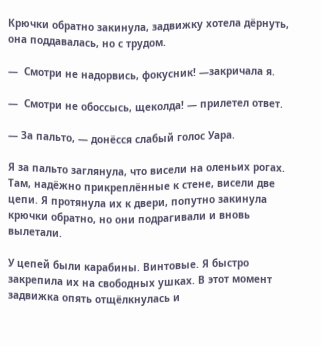Крючки обратно закинула, задвижку хотела дёрнуть, она поддавалась, но с трудом.

—  Смотри не надорвись, фокусник! —закричала я.

—  Смотри не обоссысь, щеколда! — прилетел ответ.

— За пальто, — донёсся слабый голос Уара.

Я за пальто заглянула, что висели на оленьих рогах. Там, надёжно прикреплённые к стене, висели две цепи. Я протянула их к двери, попутно закинула крючки обратно, но они подрагивали и вновь вылетали.

У цепей были карабины. Винтовые. Я быстро закрепила их на свободных ушках. В этот момент задвижка опять отщёлкнулась и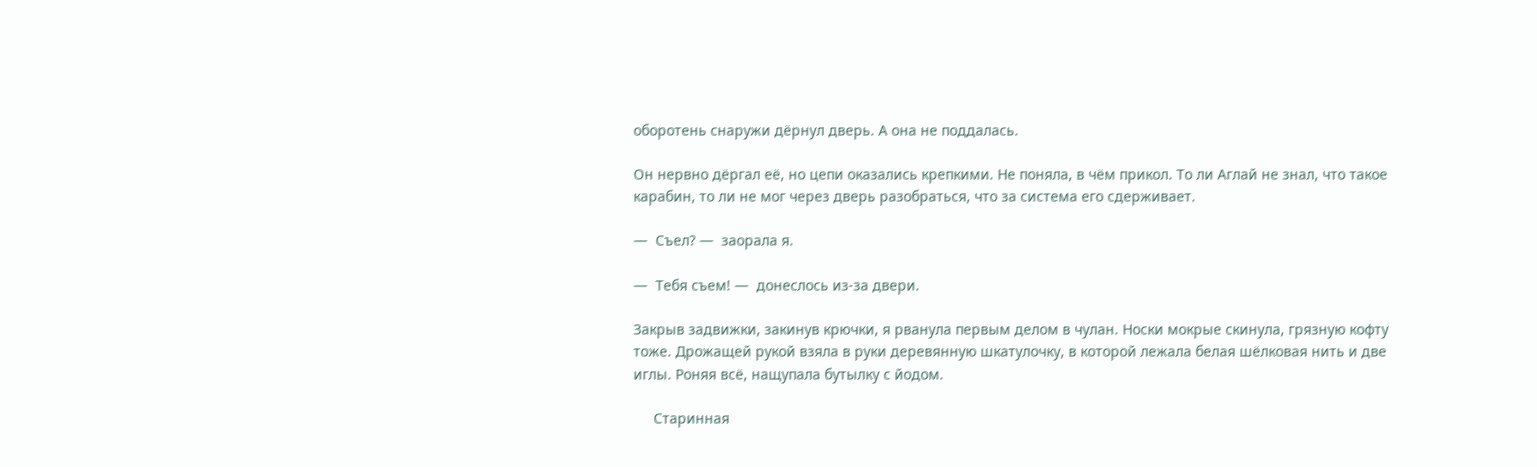оборотень снаружи дёрнул дверь. А она не поддалась.

Он нервно дёргал её, но цепи оказались крепкими. Не поняла, в чём прикол. То ли Аглай не знал, что такое карабин, то ли не мог через дверь разобраться, что за система его сдерживает.

—  Съел? —  заорала я.

—  Тебя съем! —  донеслось из-за двери.

Закрыв задвижки, закинув крючки, я рванула первым делом в чулан. Носки мокрые скинула, грязную кофту  тоже. Дрожащей рукой взяла в руки деревянную шкатулочку, в которой лежала белая шёлковая нить и две иглы. Роняя всё, нащупала бутылку с йодом.

     Старинная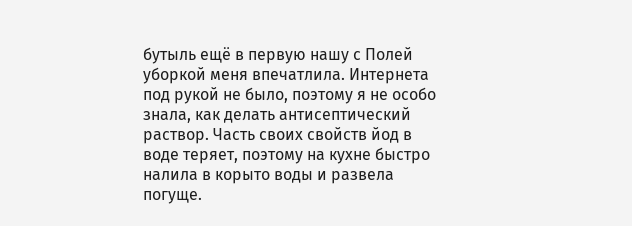бутыль ещё в первую нашу с Полей уборкой меня впечатлила. Интернета под рукой не было, поэтому я не особо знала, как делать антисептический раствор. Часть своих свойств йод в воде теряет, поэтому на кухне быстро налила в корыто воды и развела погуще.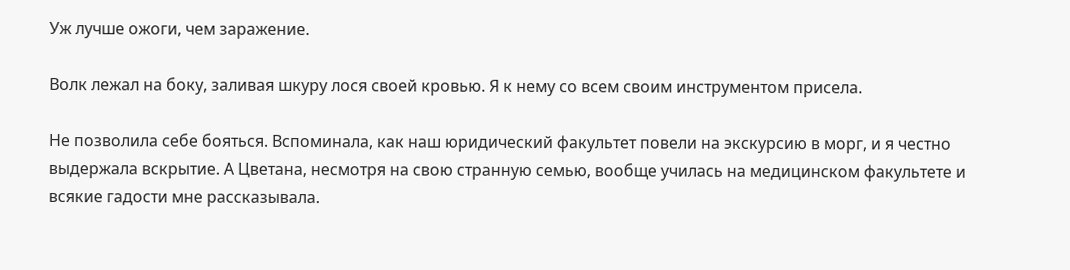Уж лучше ожоги, чем заражение.

Волк лежал на боку, заливая шкуру лося своей кровью. Я к нему со всем своим инструментом присела.

Не позволила себе бояться. Вспоминала, как наш юридический факультет повели на экскурсию в морг, и я честно выдержала вскрытие. А Цветана, несмотря на свою странную семью, вообще училась на медицинском факультете и всякие гадости мне рассказывала.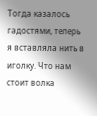Тогда казалось гадостями, теперь я вставляла нить в иголку. Что нам стоит волка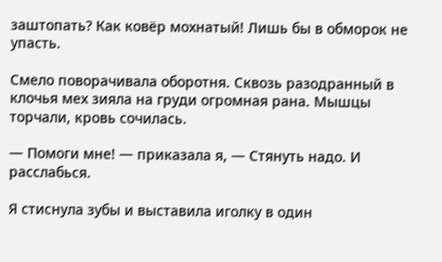заштопать? Как ковёр мохнатый! Лишь бы в обморок не упасть.

Смело поворачивала оборотня. Сквозь разодранный в клочья мех зияла на груди огромная рана. Мышцы торчали, кровь сочилась.

— Помоги мне! — приказала я, — Стянуть надо. И расслабься.

Я стиснула зубы и выставила иголку в один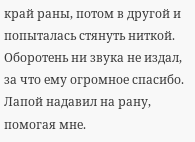край раны, потом в другой и попыталась стянуть ниткой. Оборотень ни звука не издал, за что ему огромное спасибо. Лапой надавил на рану, помогая мне.